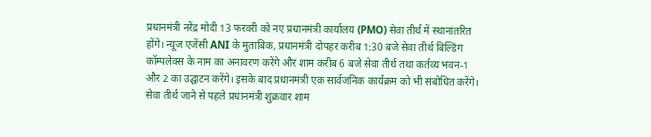प्रधानमंत्री नरेंद्र मोदी 13 फरवरी को नए प्रधानमंत्री कार्यालय (PMO) सेवा तीर्थ में स्थानांतरित होंगे। न्यूज एजेंसी ANI के मुताबिक, प्रधानमंत्री दोपहर करीब 1:30 बजे सेवा तीर्थ बिल्डिंग कॉम्पलेक्स के नाम का अनावरण करेंगे और शाम करीब 6 बजे सेवा तीर्थ तथा कर्तव्य भवन-1 और 2 का उद्घाटन करेंगे। इसके बाद प्रधानमंत्री एक सार्वजनिक कार्यक्रम को भी संबोधित करेंगे। सेवा तीर्थ जाने से पहले प्रधानमंत्री शुक्रवार शाम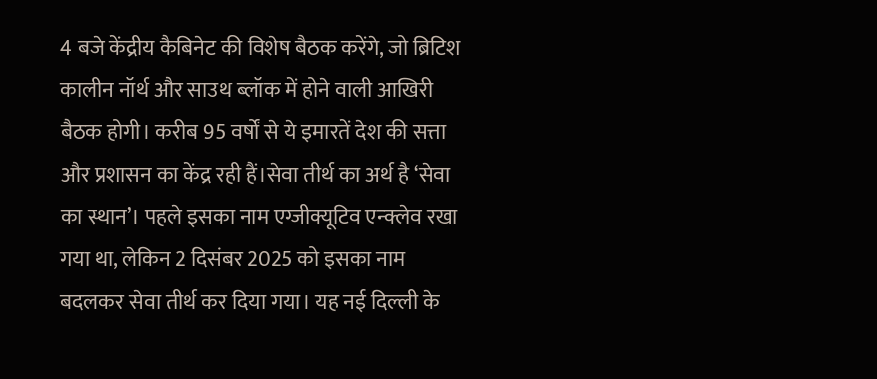4 बजे केंद्रीय कैबिनेट की विशेष बैठक करेंगे, जो ब्रिटिश कालीन नॉर्थ और साउथ ब्लॉक में होने वाली आखिरी बैठक होगी। करीब 95 वर्षों से ये इमारतें देश की सत्ता और प्रशासन का केंद्र रही हैं।सेवा तीर्थ का अर्थ है ‘सेवा का स्थान’। पहले इसका नाम एग्जीक्यूटिव एन्क्लेव रखा गया था, लेकिन 2 दिसंबर 2025 को इसका नाम बदलकर सेवा तीर्थ कर दिया गया। यह नई दिल्ली के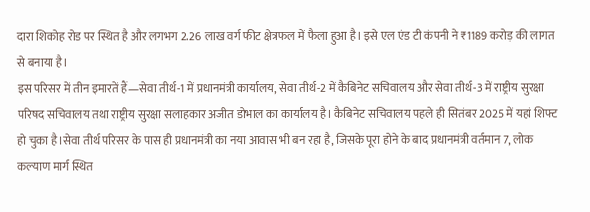दारा शिकोह रोड पर स्थित है और लगभग 2.26 लाख वर्ग फीट क्षेत्रफल में फैला हुआ है। इसे एल एंड टी कंपनी ने ₹1189 करोड़ की लागत से बनाया है।
इस परिसर में तीन इमारतें हैं—सेवा तीर्थ-1 में प्रधानमंत्री कार्यालय, सेवा तीर्थ-2 में कैबिनेट सचिवालय और सेवा तीर्थ-3 में राष्ट्रीय सुरक्षा परिषद सचिवालय तथा राष्ट्रीय सुरक्षा सलाहकार अजीत डोभाल का कार्यालय है। कैबिनेट सचिवालय पहले ही सितंबर 2025 में यहां शिफ्ट हो चुका है।सेवा तीर्थ परिसर के पास ही प्रधानमंत्री का नया आवास भी बन रहा है, जिसके पूरा होने के बाद प्रधानमंत्री वर्तमान 7, लोक कल्याण मार्ग स्थित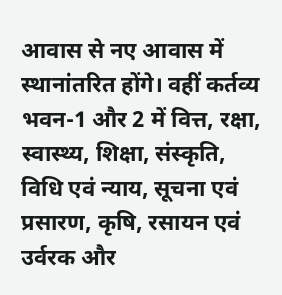आवास से नए आवास में स्थानांतरित होंगे। वहीं कर्तव्य भवन-1 और 2 में वित्त, रक्षा, स्वास्थ्य, शिक्षा, संस्कृति, विधि एवं न्याय, सूचना एवं प्रसारण, कृषि, रसायन एवं उर्वरक और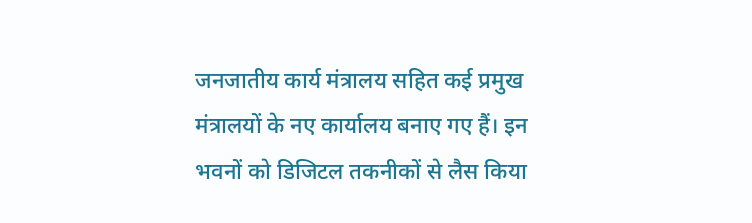जनजातीय कार्य मंत्रालय सहित कई प्रमुख मंत्रालयों के नए कार्यालय बनाए गए हैं। इन भवनों को डिजिटल तकनीकों से लैस किया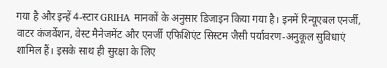गया है और इन्हें 4-स्टार GRIHA मानकों के अनुसार डिजाइन किया गया है। इनमें रिन्यूएबल एनर्जी, वाटर कंजर्वेशन, वेस्ट मैनेजमेंट और एनर्जी एफिशिएंट सिस्टम जैसी पर्यावरण-अनुकूल सुविधाएं शामिल हैं। इसके साथ ही सुरक्षा के लिए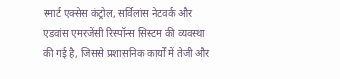स्मार्ट एक्सेस कंट्रोल, सर्विलांस नेटवर्क और एडवांस एमरजेंसी रिस्पॉन्स सिस्टम की व्यवस्था की गई है, जिससे प्रशासनिक कार्यों में तेजी और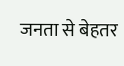जनता से बेहतर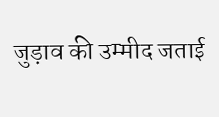जुड़ाव की उम्मीद जताई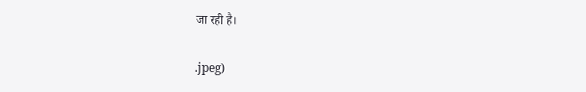जा रही है।

.jpeg)